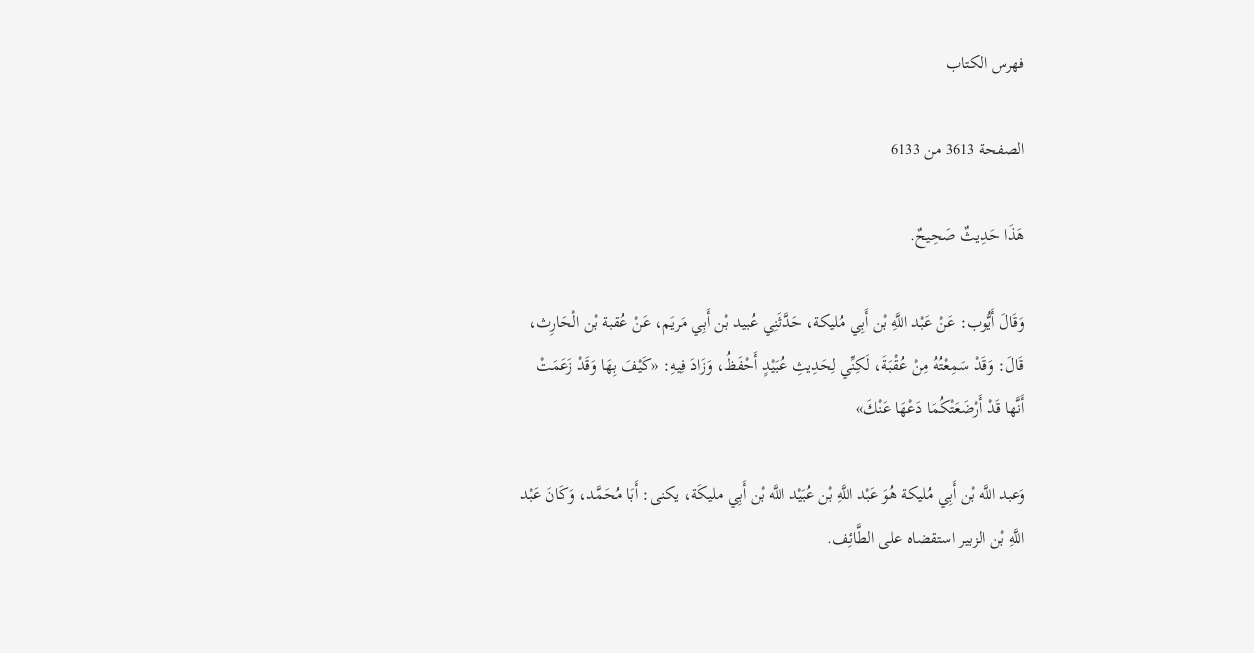فهرس الكتاب

الصفحة 3613 من 6133

هَذَا حَدِيثٌ صَحِيحٌ.

وَقَالَ أَيُّوب: عَنْ عَبْد اللَّهِ بْن أَبِي مُليكة، حَدَّثَنِي عُبيد بْن أَبِي مَريَم، عَنْ عُقبة بْن الْحَارِث، قَالَ: وَقَدْ سَمِعْتُهُ مِنْ عُقْبَةَ، لَكِنِّي لِحَدِيثِ عُبَيْدٍ أَحْفَظُ، وَزَادَ فِيهِ: «كَيْفَ بِهَا وَقَدْ زَعَمَتْ أَنَّها قَدْ أَرْضَعَتْكُمَا دَعْهَا عَنْكَ»

وَعبد اللَّه بْن أَبِي مُليكة هُوَ عَبْد اللَّهِ بْن عُبَيْد اللَّه بْن أَبِي مليكَة، يكنى: أَبَا مُحَمَّد، وَكَانَ عَبْد اللَّهِ بْن الزبير استقضاه على الطَّائِف.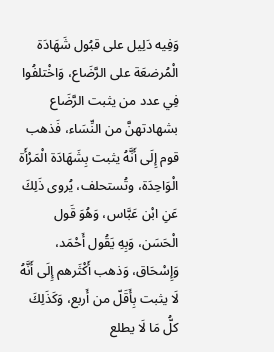وَفِيه دَلِيل على قبُول شَهَادَة الْمُرضعَة على الرَّضَاع، وَاخْتلفُوا فِي عدد من يثبت الرَّضَاع بشهادتهنَّ من النِّسَاء، فَذهب قوم إِلَى أَنَّهُ يثبت بِشَهَادَة الْمَرْأَة الْوَاحِدَة، وتُستحلف، يُروى ذَلِكَ عَنِ ابْن عَبَّاس، وَهُوَ قَول الْحَسَن، وَبِهِ يَقُول أَحْمَد، وَإِسْحَاق، وَذهب أَكْثَرهم إِلَى أَنَّهُ لَا يثبت بِأَقَلّ من أَربع، وَكَذَلِكَ كلُّ مَا لَا يطلع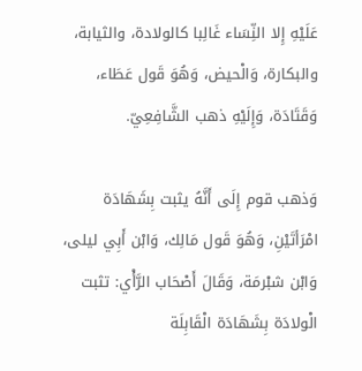عَلَيْهِ إِلا النِّسَاء غَالِبا كالولادة، والثيابة، والبكارة، وَالْحيض، وَهُوَ قَول عَطَاء، وَقَتَادَة، وَإِلَيْهِ ذهب الشَّافِعِيّ.

وَذهب قوم إِلَى أَنَّهُ يثبت بِشَهَادَة امْرَأتَيْنِ، وَهُوَ قَول مَالِك، وَابْن أَبِي ليلى، وَابْن شبْرمَة، وَقَالَ أَصْحَاب الرَّأْي: تثبت الْولادَة بِشَهَادَة الْقَابِلَة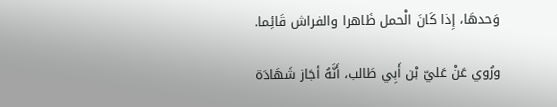وَحدهَا، إِذا كَانَ الْحمل ظَاهرا والفراش قَائِما.

ورُوي عَنْ عَليّ بْن أَبِي طَالب، أَنَّهُ أجَاز شَهَادَة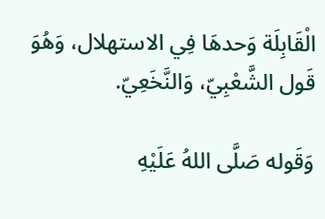الْقَابِلَة وَحدهَا فِي الاستهلال، وَهُوَ قَول الشَّعْبِيّ، وَالنَّخَعِيّ.

وَقَوله صَلَّى اللهُ عَلَيْهِ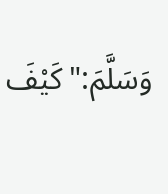وَسَلَّمَ:"كَيْفَ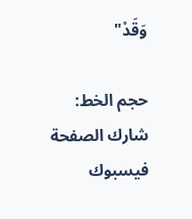وَقَدْ"

حجم الخط:
شارك الصفحة
فيسبوك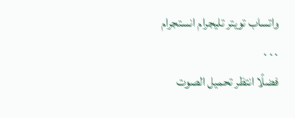واتساب تويتر تليجرام انستجرام
. . .
فضلًا انتظر تحميل الصوت